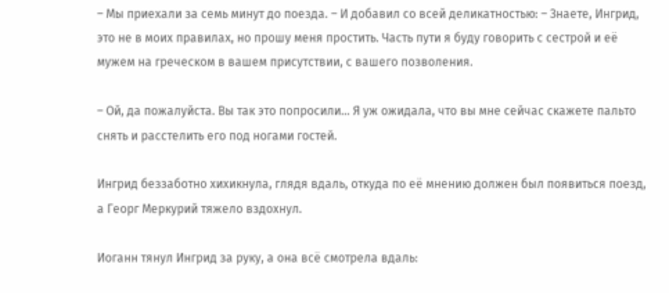– Мы приехали за семь минут до поезда. – И добавил со всей деликатностью: – Знаете, Ингрид, это не в моих правилах, но прошу меня простить. Часть пути я буду говорить с сестрой и её мужем на греческом в вашем присутствии, с вашего позволения.

– Ой, да пожалуйста. Вы так это попросили… Я уж ожидала, что вы мне сейчас скажете пальто снять и расстелить его под ногами гостей.

Ингрид беззаботно хихикнула, глядя вдаль, откуда по её мнению должен был появиться поезд, а Георг Меркурий тяжело вздохнул.

Иоганн тянул Ингрид за руку, а она всё смотрела вдаль: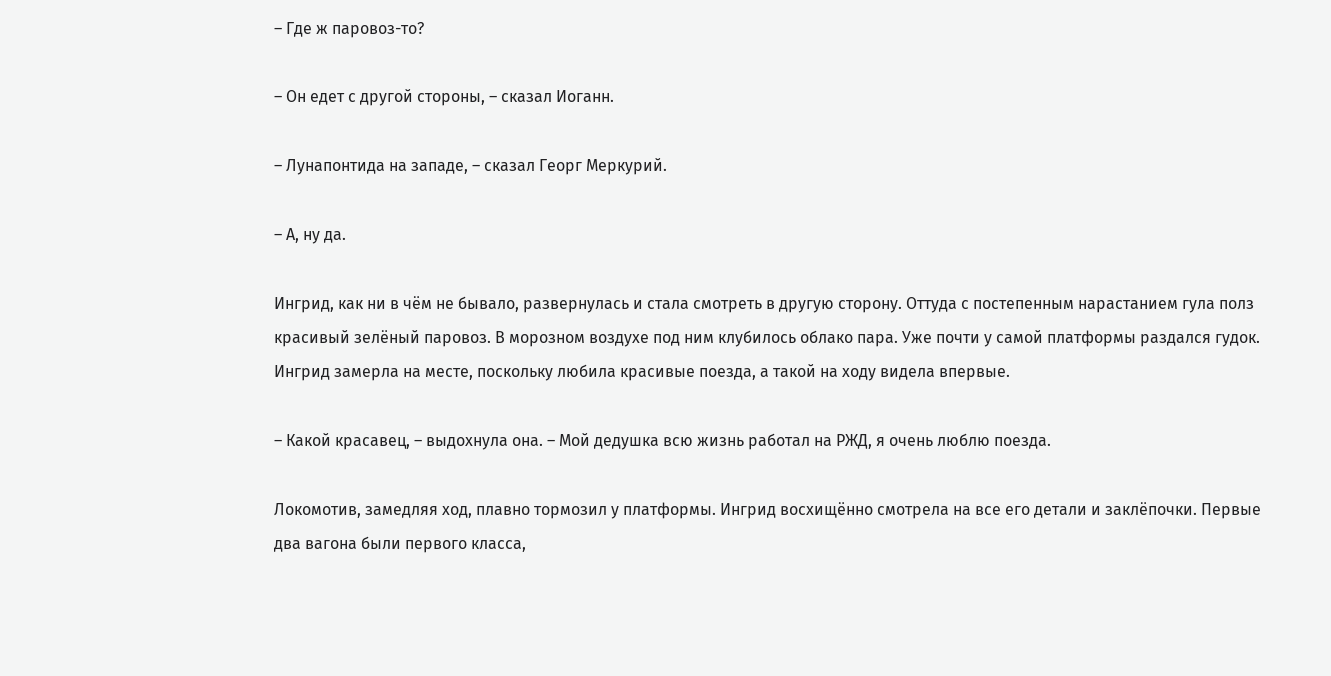– Где ж паровоз-то?

– Он едет с другой стороны, – сказал Иоганн.

– Лунапонтида на западе, – сказал Георг Меркурий.

– А, ну да.

Ингрид, как ни в чём не бывало, развернулась и стала смотреть в другую сторону. Оттуда с постепенным нарастанием гула полз красивый зелёный паровоз. В морозном воздухе под ним клубилось облако пара. Уже почти у самой платформы раздался гудок. Ингрид замерла на месте, поскольку любила красивые поезда, а такой на ходу видела впервые.

– Какой красавец, – выдохнула она. – Мой дедушка всю жизнь работал на РЖД, я очень люблю поезда.

Локомотив, замедляя ход, плавно тормозил у платформы. Ингрид восхищённо смотрела на все его детали и заклёпочки. Первые два вагона были первого класса,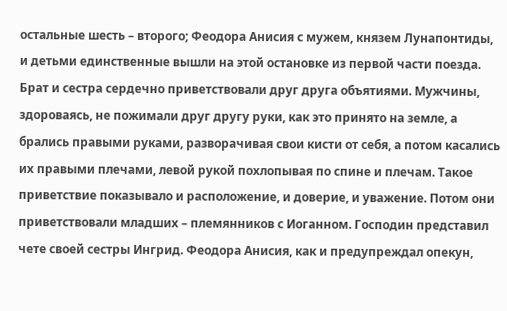остальные шесть – второго; Феодора Анисия с мужем, князем Лунапонтиды, и детьми единственные вышли на этой остановке из первой части поезда. Брат и сестра сердечно приветствовали друг друга объятиями. Мужчины, здороваясь, не пожимали друг другу руки, как это принято на земле, а брались правыми руками, разворачивая свои кисти от себя, а потом касались их правыми плечами, левой рукой похлопывая по спине и плечам. Такое приветствие показывало и расположение, и доверие, и уважение. Потом они приветствовали младших – племянников с Иоганном. Господин представил чете своей сестры Ингрид. Феодора Анисия, как и предупреждал опекун,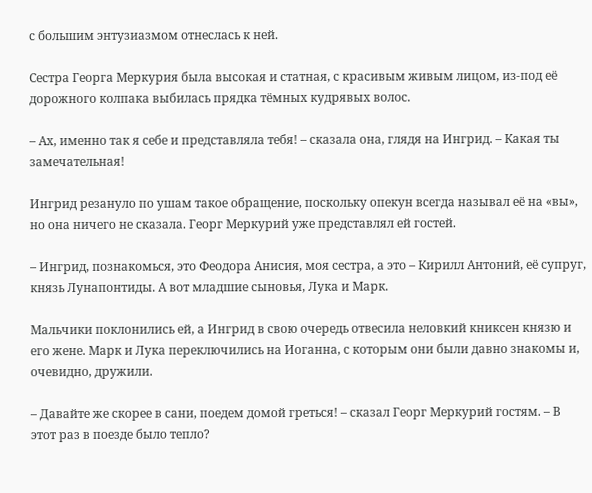с большим энтузиазмом отнеслась к ней.

Сестра Георга Меркурия была высокая и статная, с красивым живым лицом, из-под её дорожного колпака выбилась прядка тёмных кудрявых волос.

– Ах, именно так я себе и представляла тебя! – сказала она, глядя на Ингрид. – Какая ты замечательная!

Ингрид резануло по ушам такое обращение, поскольку опекун всегда называл её на «вы», но она ничего не сказала. Георг Меркурий уже представлял ей гостей.

– Ингрид, познакомься, это Феодора Анисия, моя сестра, а это – Кирилл Антоний, её супруг, князь Лунапонтиды. А вот младшие сыновья, Лука и Марк.

Мальчики поклонились ей, а Ингрид в свою очередь отвесила неловкий книксен князю и его жене. Марк и Лука переключились на Иоганна, с которым они были давно знакомы и, очевидно, дружили.

– Давайте же скорее в сани, поедем домой греться! – сказал Георг Меркурий гостям. – В этот раз в поезде было тепло?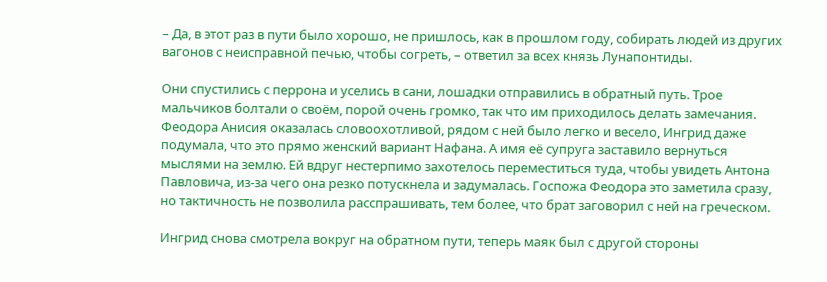– Да, в этот раз в пути было хорошо, не пришлось, как в прошлом году, собирать людей из других вагонов с неисправной печью, чтобы согреть, – ответил за всех князь Лунапонтиды.

Они спустились с перрона и уселись в сани, лошадки отправились в обратный путь. Трое мальчиков болтали о своём, порой очень громко, так что им приходилось делать замечания. Феодора Анисия оказалась словоохотливой, рядом с ней было легко и весело, Ингрид даже подумала, что это прямо женский вариант Нафана. А имя её супруга заставило вернуться мыслями на землю. Ей вдруг нестерпимо захотелось переместиться туда, чтобы увидеть Антона Павловича, из-за чего она резко потускнела и задумалась. Госпожа Феодора это заметила сразу, но тактичность не позволила расспрашивать, тем более, что брат заговорил с ней на греческом.

Ингрид снова смотрела вокруг на обратном пути, теперь маяк был с другой стороны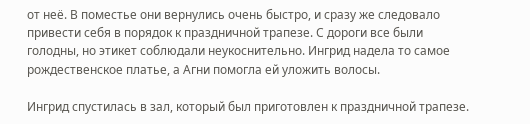от неё. В поместье они вернулись очень быстро, и сразу же следовало привести себя в порядок к праздничной трапезе. С дороги все были голодны, но этикет соблюдали неукоснительно. Ингрид надела то самое рождественское платье, а Агни помогла ей уложить волосы.

Ингрид спустилась в зал, который был приготовлен к праздничной трапезе.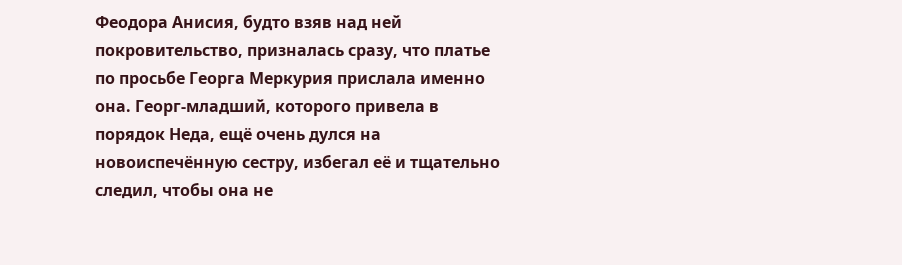Феодора Анисия, будто взяв над ней покровительство, призналась сразу, что платье по просьбе Георга Меркурия прислала именно она. Георг-младший, которого привела в порядок Неда, ещё очень дулся на новоиспечённую сестру, избегал её и тщательно следил, чтобы она не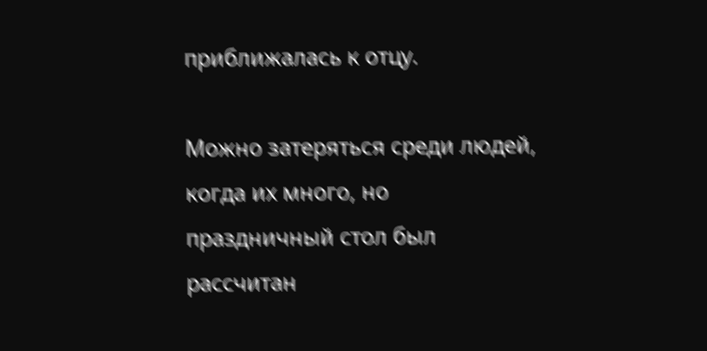приближалась к отцу.

Можно затеряться среди людей, когда их много, но праздничный стол был рассчитан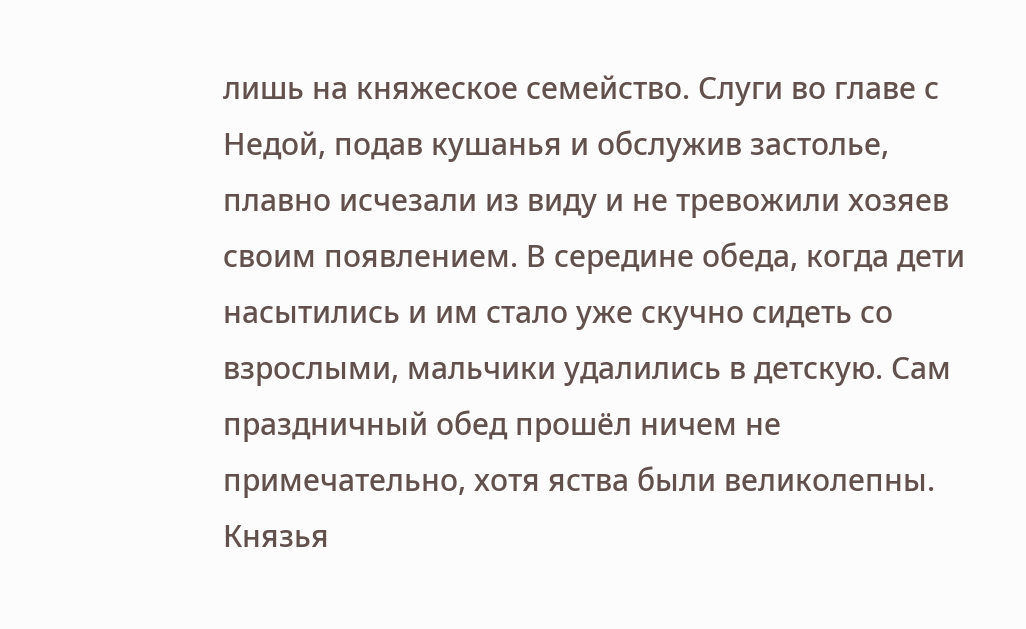лишь на княжеское семейство. Слуги во главе с Недой, подав кушанья и обслужив застолье, плавно исчезали из виду и не тревожили хозяев своим появлением. В середине обеда, когда дети насытились и им стало уже скучно сидеть со взрослыми, мальчики удалились в детскую. Сам праздничный обед прошёл ничем не примечательно, хотя яства были великолепны. Князья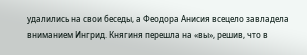удалились на свои беседы, а Феодора Анисия всецело завладела вниманием Ингрид. Княгиня перешла на «вы», решив, что в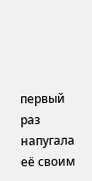первый раз напугала её своим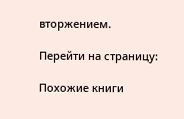вторжением.

Перейти на страницу:

Похожие книги